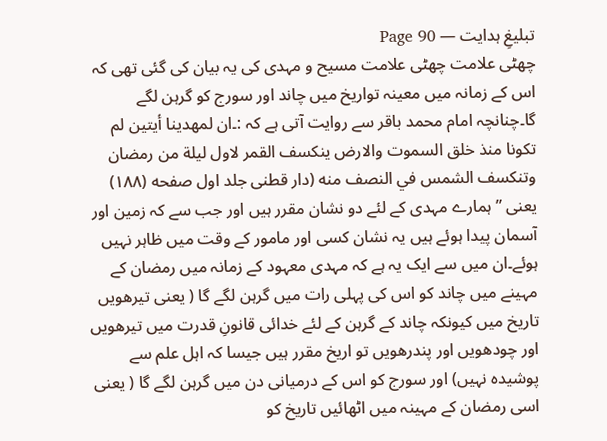تبلیغِ ہدایت — Page 90
چھٹی علامت چھٹی علامت مسیح و مہدی کی یہ بیان کی گئی تھی کہ اس کے زمانہ میں معینہ تواریخ میں چاند اور سورج کو گرہن لگے گا۔چنانچہ امام محمد باقر سے روایت آتی ہے کہ :۔ان لمهدينا أيتين لم تكونا منذ خلق السموت والارض ينكسف القمر لاول ليلة من رمضان وتنكسف الشمس في النصف منه (دار قطنی جلد اول صفحه (۱۸۸) یعنی ” ہمارے مہدی کے لئے دو نشان مقرر ہیں اور جب سے کہ زمین اور آسمان پیدا ہوئے ہیں یہ نشان کسی اور مامور کے وقت میں ظاہر نہیں ہوئے۔ان میں سے ایک یہ ہے کہ مہدی معہود کے زمانہ میں رمضان کے مہینے میں چاند کو اس کی پہلی رات میں گرہن لگے گا ( یعنی تیرھویں تاریخ میں کیونکہ چاند کے گرہن کے لئے خدائی قانونِ قدرت میں تیرھویں اور چودھویں اور پندرھویں تو اریخ مقرر ہیں جیسا کہ اہل علم سے پوشیدہ نہیں) اور سورج کو اس کے درمیانی دن میں گرہن لگے گا ( یعنی اسی رمضان کے مہینہ میں اٹھائیں تاریخ کو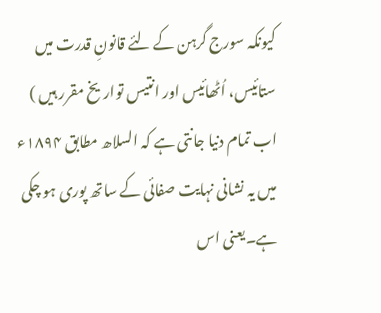کیونکہ سورج گرہن کے لئے قانونِ قدرت میں ستائیس، اُٹھائیس اور انتیس تواریخ مقرر ہیں ) اب تمام دنیا جانتی ہے کہ السلاھ مطابق ۱۸۹۴ء میں یہ نشانی نہایت صفائی کے ساتھ پوری ہو چکی ہے۔یعنی اس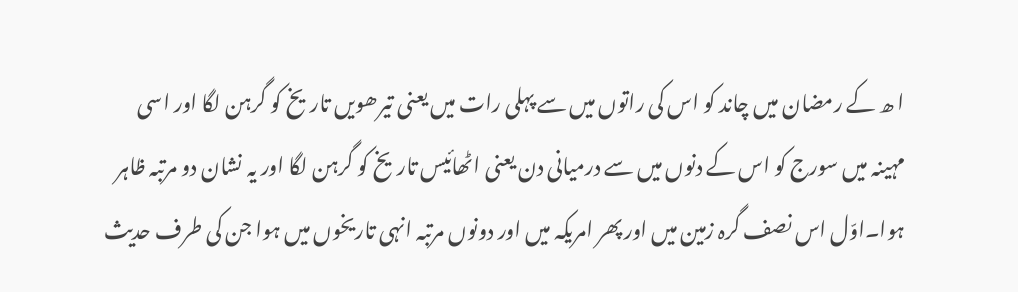ا ھ کے رمضان میں چاند کو اس کی راتوں میں سے پہلی رات میں یعنی تیرھویں تاریخ کو گرہن لگا اور اسی مہینہ میں سورج کو اس کے دنوں میں سے درمیانی دن یعنی اٹھائیس تاریخ کو گرہن لگا اور یہ نشان دو مرتبہ ظاہر ہوا۔اوّل اس نصف گرہ زمین میں اور پھر امریکہ میں اور دونوں مرتبہ انہی تاریخوں میں ہوا جن کی طرف حدیث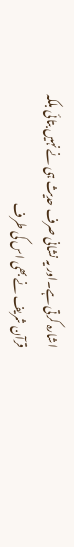اشارہ کرتی ہے۔اور یہ نشانی صرف حدیث ہی نے نہیں بتائی بلکہ قرآن شریف نے بھی اس کی طرف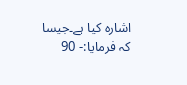اشارہ کیا ہے۔جیسا کہ فرمایا:- 90